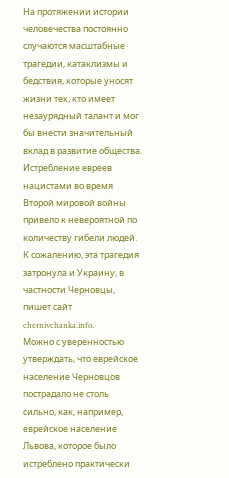На протяжении истории человечества постоянно случаются масштабные трагедии, катаклизмы и бедствия, которые уносят жизни тех, кто имеет незаурядный талант и мог бы внести значительный вклад в развитие общества.
Истребление евреев нацистами во время Второй мировой войны привело к невероятной по количеству гибели людей. К сожалению, эта трагедия затронула и Украину, в частности Черновцы, пишет сайт chernivchanka.info.
Можно с уверенностью утверждать, что еврейское население Черновцов пострадало не столь сильно, как, например, еврейское население Львова, которое было истреблено практически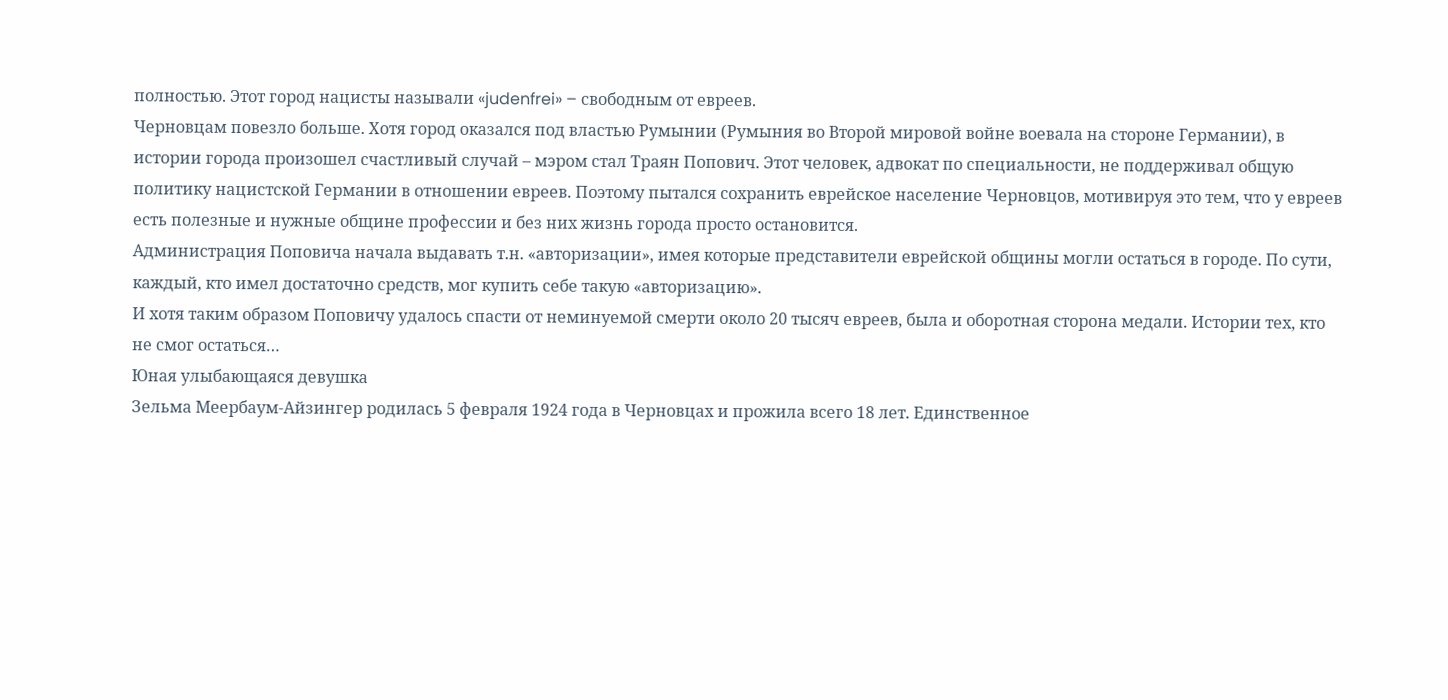полностью. Этот город нацисты называли «judenfrei» – свободным от евреев.
Черновцам повезло больше. Хотя город оказался под властью Румынии (Румыния во Второй мировой войне воевала на стороне Германии), в истории города произошел счастливый случай – мэром стал Траян Попович. Этот человек, адвокат по специальности, не поддерживал общую политику нацистской Германии в отношении евреев. Поэтому пытался сохранить еврейское население Черновцов, мотивируя это тем, что у евреев есть полезные и нужные общине профессии и без них жизнь города просто остановится.
Администрация Поповича начала выдавать т.н. «авторизации», имея которые представители еврейской общины могли остаться в городе. По сути, каждый, кто имел достаточно средств, мог купить себе такую «авторизацию».
И хотя таким образом Поповичу удалось спасти от неминуемой смерти около 20 тысяч евреев, была и оборотная сторона медали. Истории тех, кто не смог остаться…
Юная улыбающаяся девушка
Зельма Меербаум-Айзингер родилась 5 февраля 1924 года в Черновцах и прожила всего 18 лет. Единственное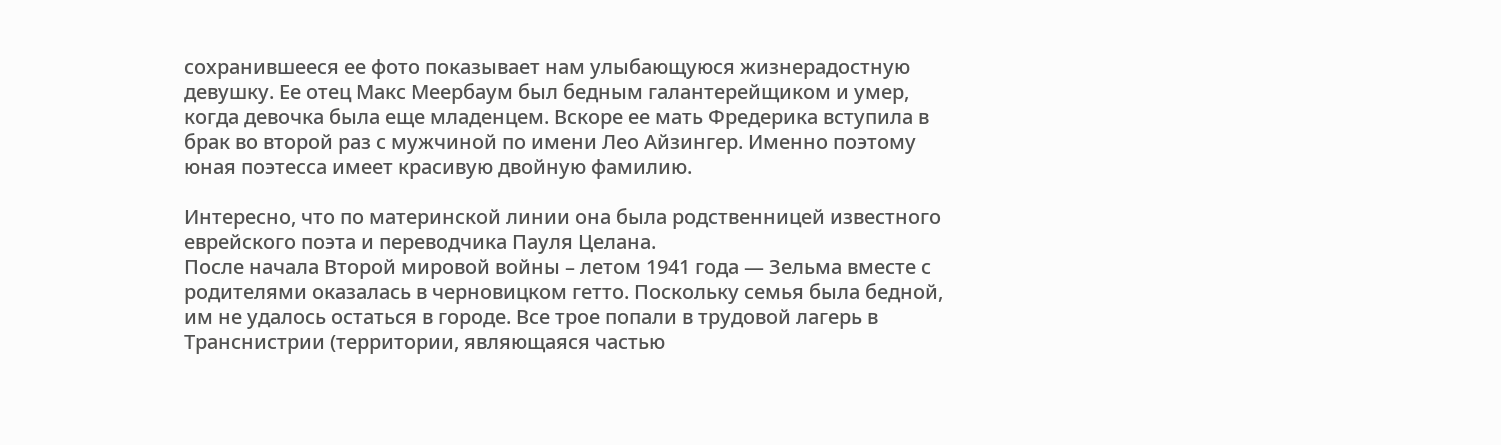сохранившееся ее фото показывает нам улыбающуюся жизнерадостную девушку. Ее отец Макс Меербаум был бедным галантерейщиком и умер, когда девочка была еще младенцем. Вскоре ее мать Фредерика вступила в брак во второй раз с мужчиной по имени Лео Айзингер. Именно поэтому юная поэтесса имеет красивую двойную фамилию.

Интересно, что по материнской линии она была родственницей известного еврейского поэта и переводчика Пауля Целана.
После начала Второй мировой войны – летом 1941 года — Зельма вместе с родителями оказалась в черновицком гетто. Поскольку семья была бедной, им не удалось остаться в городе. Все трое попали в трудовой лагерь в Транснистрии (территории, являющаяся частью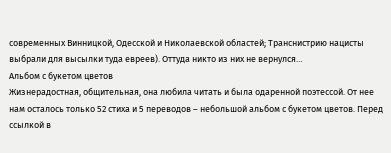современных Винницкой, Одесской и Николаевской областей; Транснистрию нацисты выбрали для высылки туда евреев). Оттуда никто из них не вернулся…
Альбом с букетом цветов
Жизнерадостная, общительная, она любила читать и была одаренной поэтессой. От нее нам осталось только 52 стиха и 5 переводов – небольшой альбом с букетом цветов. Перед ссылкой в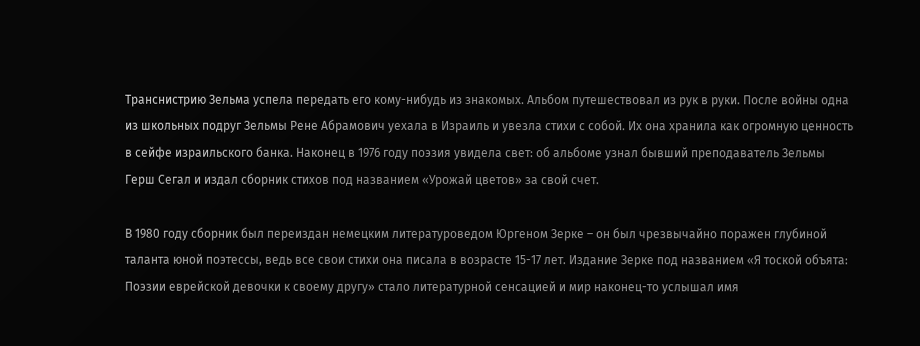Транснистрию Зельма успела передать его кому-нибудь из знакомых. Альбом путешествовал из рук в руки. После войны одна из школьных подруг Зельмы Рене Абрамович уехала в Израиль и увезла стихи с собой. Их она хранила как огромную ценность в сейфе израильского банка. Наконец в 1976 году поэзия увидела свет: об альбоме узнал бывший преподаватель Зельмы Герш Сегал и издал сборник стихов под названием «Урожай цветов» за свой счет.

В 1980 году сборник был переиздан немецким литературоведом Юргеном Зерке – он был чрезвычайно поражен глубиной таланта юной поэтессы, ведь все свои стихи она писала в возрасте 15-17 лет. Издание Зерке под названием «Я тоской объята: Поэзии еврейской девочки к своему другу» стало литературной сенсацией и мир наконец-то услышал имя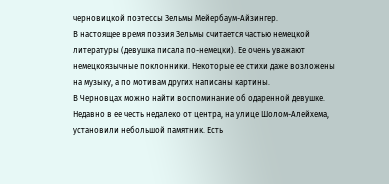черновицкой поэтессы Зельмы Мейербаум-Айзингер.
В настоящее время поэзия Зельмы считается частью немецкой литературы (девушка писала по-немецки). Ее очень уважают немецкоязычные поклонники. Некоторые ее стихи даже возложены на музыку, а по мотивам других написаны картины.
В Черновцах можно найти воспоминание об одаренной девушке. Недавно в ее честь недалеко от центра, на улице Шолом-Алейхема, установили небольшой памятник. Есть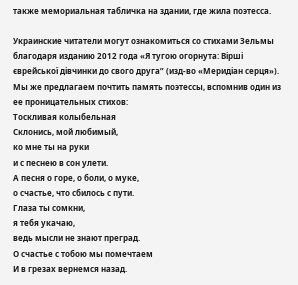также мемориальная табличка на здании, где жила поэтесса.

Украинские читатели могут ознакомиться со стихами Зельмы благодаря изданию 2012 года «Я тугою огорнута: Вірші єврейської дівчинки до свого друга” (изд-во «Меридіан серця»).
Мы же предлагаем почтить память поэтессы, вспомнив один из ее проницательных стихов:
Тоскливая колыбельная
Склонись, мой любимый,
ко мне ты на руки
и с песнею в сон улети.
А песня о горе, о боли, о муке,
о счастье, что сбилось с пути.
Глаза ты сомкни,
я тебя укачаю,
ведь мысли не знают преград.
О счастье с тобою мы помечтаем
И в грезах вернемся назад.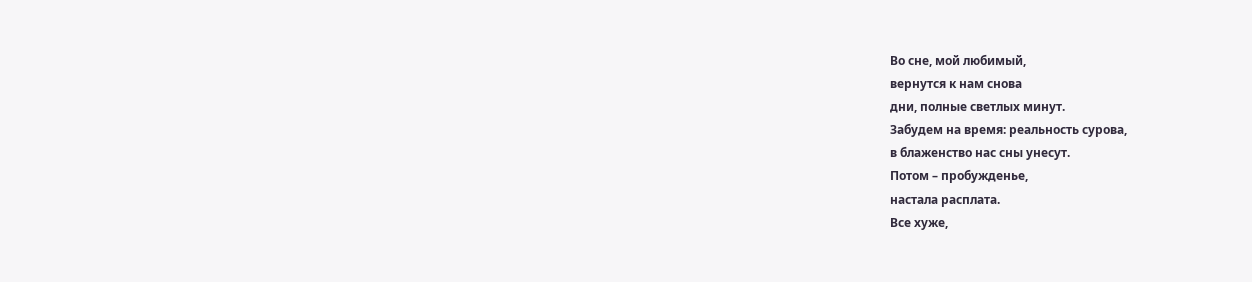Во сне, мой любимый,
вернутся к нам снова
дни, полные светлых минут.
Забудем на время: реальность сурова,
в блаженство нас сны унесут.
Потом – пробужденье,
настала расплата.
Все хуже,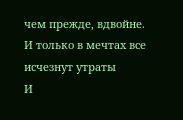чем прежде, вдвойне.
И только в мечтах все исчезнут утраты
И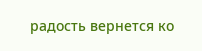радость вернется ко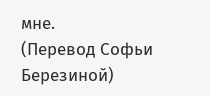мне.
(Перевод Софьи Березиной)